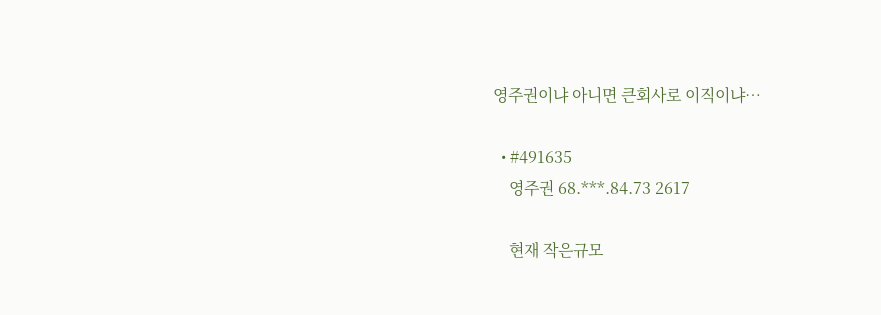영주권이냐 아니면 큰회사로 이직이냐…

  • #491635
    영주권 68.***.84.73 2617

    현재 작은규모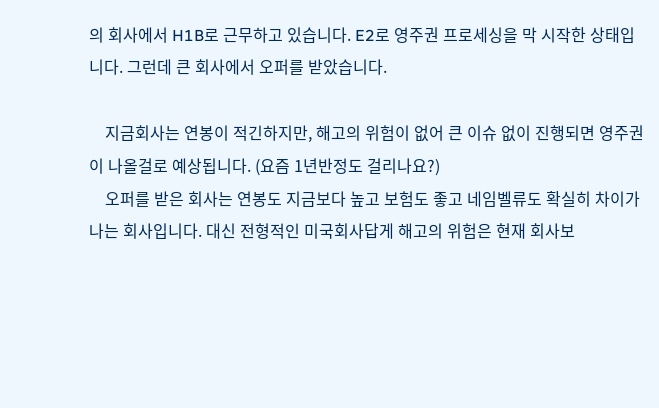의 회사에서 H1B로 근무하고 있습니다. E2로 영주권 프로세싱을 막 시작한 상태입니다. 그런데 큰 회사에서 오퍼를 받았습니다.

    지금회사는 연봉이 적긴하지만, 해고의 위험이 없어 큰 이슈 없이 진행되면 영주권이 나올걸로 예상됩니다. (요즘 1년반정도 걸리나요?)
    오퍼를 받은 회사는 연봉도 지금보다 높고 보험도 좋고 네임벨류도 확실히 차이가 나는 회사입니다. 대신 전형적인 미국회사답게 해고의 위험은 현재 회사보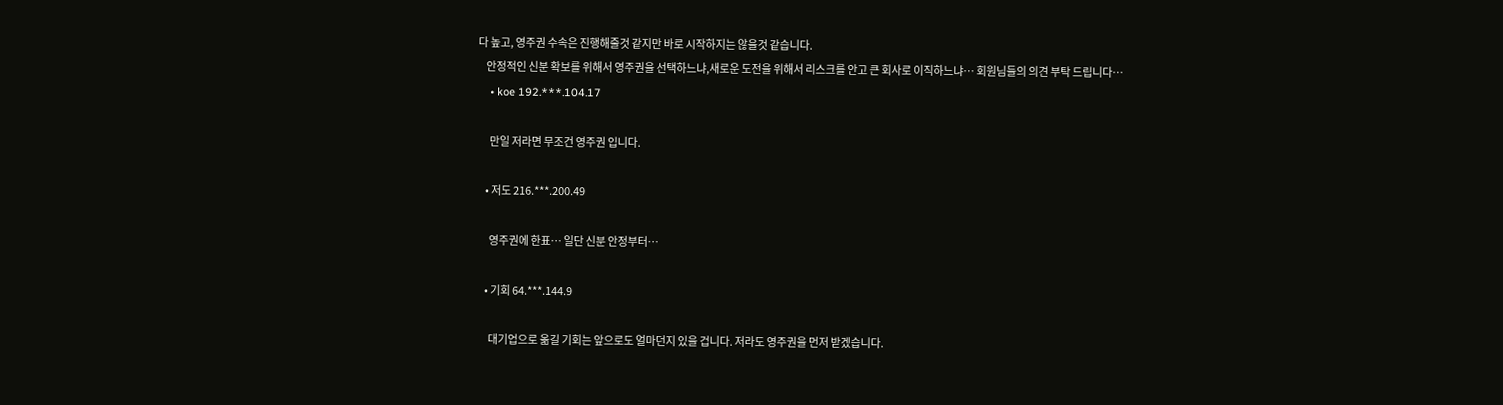다 높고, 영주권 수속은 진행해줄것 같지만 바로 시작하지는 않을것 같습니다.
    안정적인 신분 확보를 위해서 영주권을 선택하느냐,새로운 도전을 위해서 리스크를 안고 큰 회사로 이직하느냐… 회원님들의 의견 부탁 드립니다…
    • koe 192.***.104.17

      만일 저라면 무조건 영주권 입니다.

    • 저도 216.***.200.49

      영주권에 한표… 일단 신분 안정부터…

    • 기회 64.***.144.9

      대기업으로 옮길 기회는 앞으로도 얼마던지 있을 겁니다. 저라도 영주권을 먼저 받겠습니다.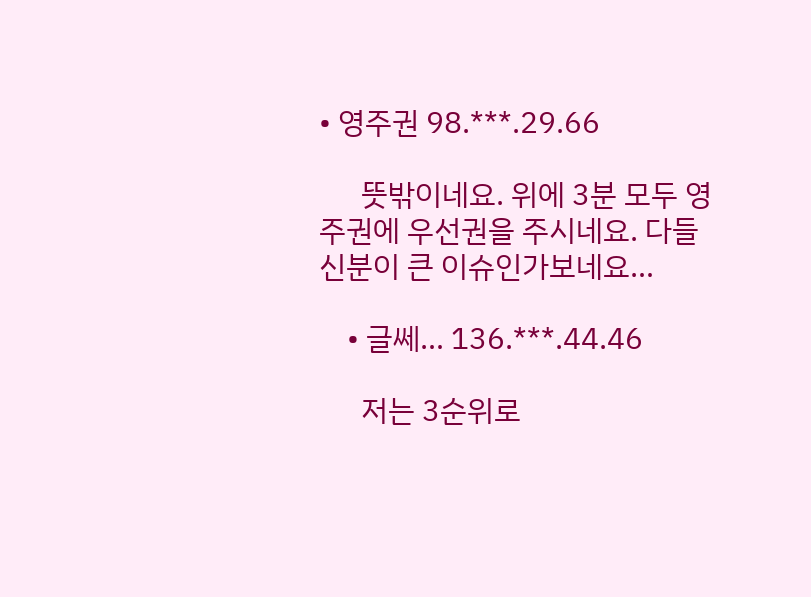• 영주권 98.***.29.66

      뜻밖이네요. 위에 3분 모두 영주권에 우선권을 주시네요. 다들 신분이 큰 이슈인가보네요…

    • 글쎄… 136.***.44.46

      저는 3순위로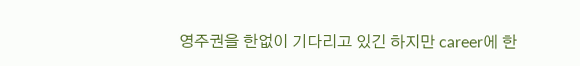영주권을 한없이 기다리고 있긴 하지만 career에 한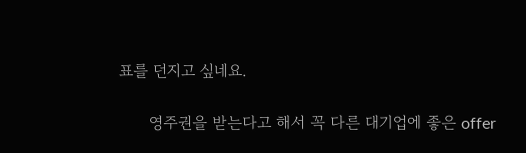표를 던지고 싶네요.

      영주권을 받는다고 해서 꼭 다른 대기업에 좋은 offer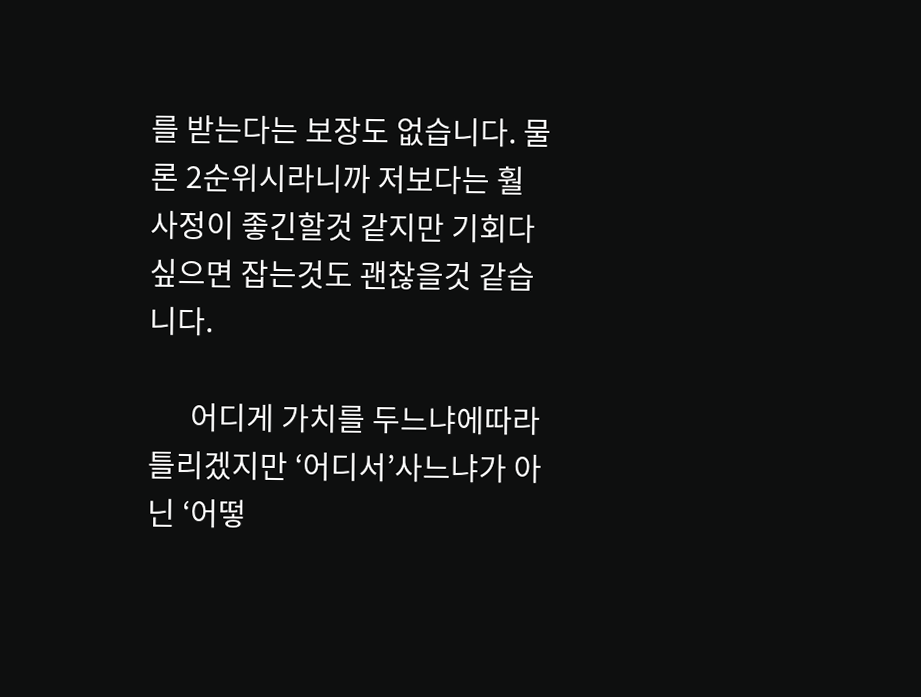를 받는다는 보장도 없습니다. 물론 2순위시라니까 저보다는 훨 사정이 좋긴할것 같지만 기회다 싶으면 잡는것도 괜찮을것 같습니다.

      어디게 가치를 두느냐에따라 틀리겠지만 ‘어디서’사느냐가 아닌 ‘어떻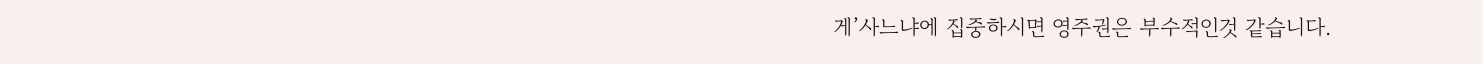게’사느냐에 집중하시면 영주권은 부수적인것 같습니다.